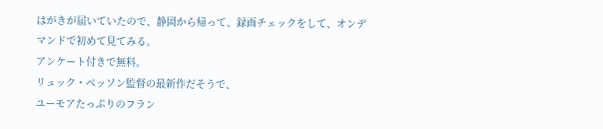はがきが届いていたので、静岡から帰って、録画チェックをして、オンデマンドで初めて見てみる。
アンケート付きで無料。
リュック・ベッソン監督の最新作だそうで、
ユーモアたっぷりのフラン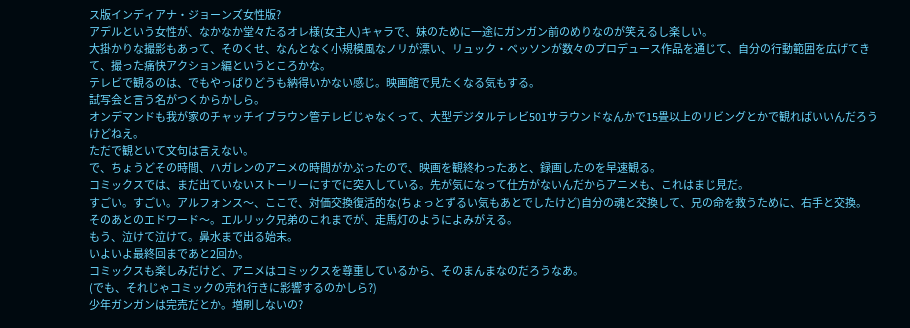ス版インディアナ・ジョーンズ女性版?
アデルという女性が、なかなか堂々たるオレ様(女主人)キャラで、妹のために一途にガンガン前のめりなのが笑えるし楽しい。
大掛かりな撮影もあって、そのくせ、なんとなく小規模風なノリが漂い、リュック・ベッソンが数々のプロデュース作品を通じて、自分の行動範囲を広げてきて、撮った痛快アクション編というところかな。
テレビで観るのは、でもやっぱりどうも納得いかない感じ。映画館で見たくなる気もする。
試写会と言う名がつくからかしら。
オンデマンドも我が家のチャッチイブラウン管テレビじゃなくって、大型デジタルテレビ501サラウンドなんかで15畳以上のリビングとかで観ればいいんだろうけどねえ。
ただで観といて文句は言えない。
で、ちょうどその時間、ハガレンのアニメの時間がかぶったので、映画を観終わったあと、録画したのを早速観る。
コミックスでは、まだ出ていないストーリーにすでに突入している。先が気になって仕方がないんだからアニメも、これはまじ見だ。
すごい。すごい。アルフォンス〜、ここで、対価交換復活的な(ちょっとずるい気もあとでしたけど)自分の魂と交換して、兄の命を救うために、右手と交換。
そのあとのエドワード〜。エルリック兄弟のこれまでが、走馬灯のようによみがえる。
もう、泣けて泣けて。鼻水まで出る始末。
いよいよ最終回まであと2回か。
コミックスも楽しみだけど、アニメはコミックスを尊重しているから、そのまんまなのだろうなあ。
(でも、それじゃコミックの売れ行きに影響するのかしら?)
少年ガンガンは完売だとか。増刷しないの?